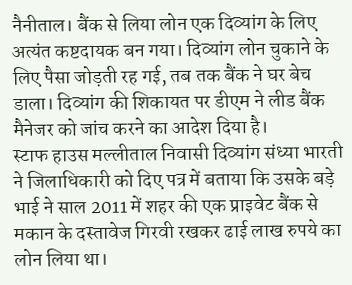नैनीताल। बैंक से लिया लोन एक दिव्यांग के लिए अत्यंत कष्टदायक बन गया। दिव्यांग लोन चुकाने के लिए पैसा जोड़ती रह गई, तब तक बैंक ने घर बेच डाला। दिव्यांग की शिकायत पर डीएम ने लीड बैंक मैनेजर को जांच करने का आदेश दिया है।
स्टाफ हाउस मल्लीताल निवासी दिव्यांग संध्या भारती ने जिलाधिकारी को दिए पत्र में बताया कि उसके बड़े भाई ने साल 2011 में शहर की एक प्राइवेट बैंक से मकान के दस्तावेज गिरवी रखकर ढाई लाख रुपये का लोन लिया था।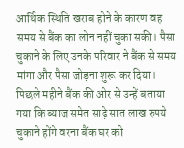आर्थिक स्थिति खराब होने के कारण वह समय से बैंक का लोन नहीं चुका सकी। पैसा चुकाने के लिए उनके परिवार ने बैंक से समय मांगा और पैसा जोड़ना शुरू कर दिया। पिछले महीने बैंक की ओर से उन्हें बताया गया कि ब्याज समेत साढ़े सात लाख रुपये चुकाने होंगे वरना बैंक घर को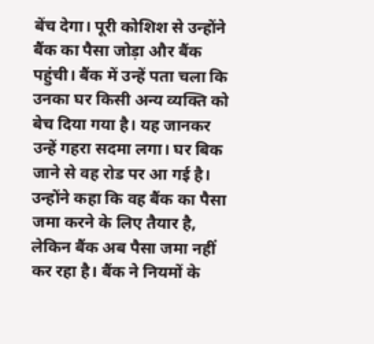बेंच देगा। पूरी कोशिश से उन्होंने बैंक का पैसा जोड़ा और बैंक पहुंची। बैंक में उन्हें पता चला कि उनका घर किसी अन्य व्यक्ति को बेच दिया गया है। यह जानकर उन्हें गहरा सदमा लगा। घर बिक जाने से वह रोड पर आ गई है। उन्होंने कहा कि वह बैंक का पैसा जमा करने के लिए तैयार है, लेकिन बैंक अब पैसा जमा नहीं कर रहा है। बैंक ने नियमों के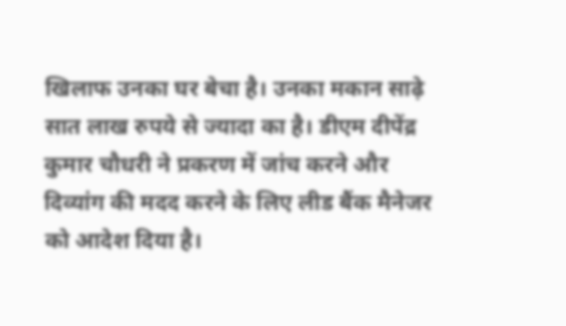खिलाफ उनका घर बेचा है। उनका मकान साढ़े सात लाख रुपये से ज्यादा का है। डीएम दीपेंद्र कुमार चौधरी ने प्रकरण में जांच करने और दिव्यांग की मदद करने के लिए लीड बैंक मैनेजर को आदेश दिया है।